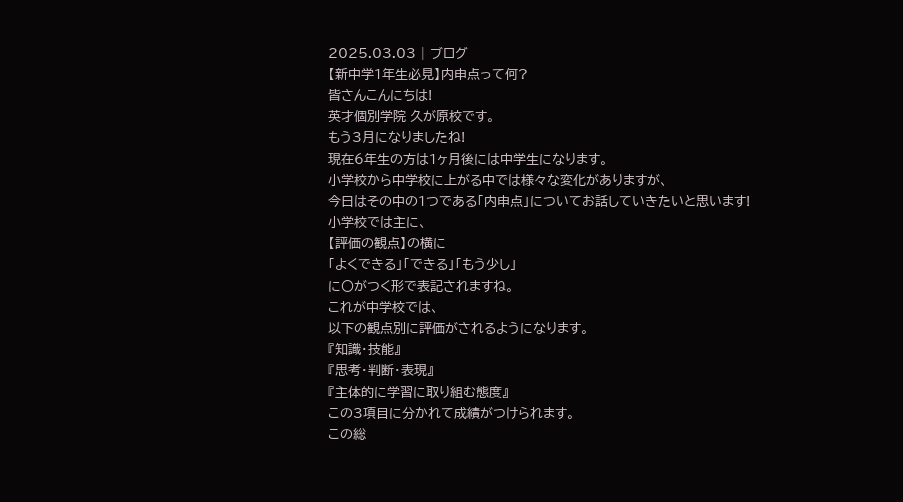2025.03.03 | ブログ
【新中学1年生必見】内申点って何?
皆さんこんにちは!
英才個別学院 久が原校です。
もう3月になりましたね!
現在6年生の方は1ヶ月後には中学生になります。
小学校から中学校に上がる中では様々な変化がありますが、
今日はその中の1つである「内申点」についてお話していきたいと思います!
小学校では主に、
【評価の観点】の横に
「よくできる」「できる」「もう少し」
に〇がつく形で表記されますね。
これが中学校では、
以下の観点別に評価がされるようになります。
『知識・技能』
『思考・判断・表現』
『主体的に学習に取り組む態度』
この3項目に分かれて成績がつけられます。
この総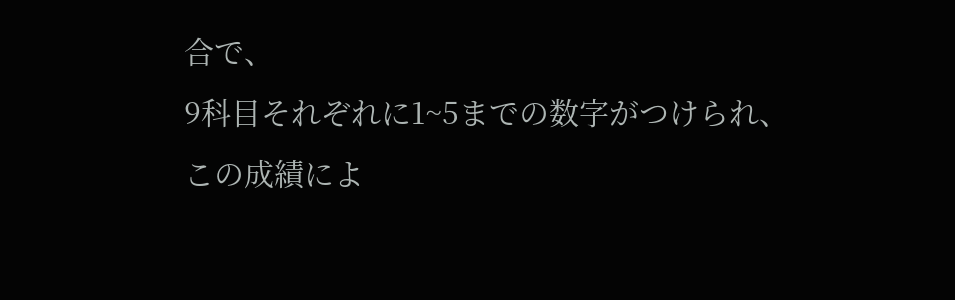合で、
9科目それぞれに1~5までの数字がつけられ、
この成績によ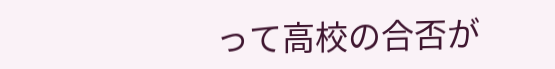って高校の合否が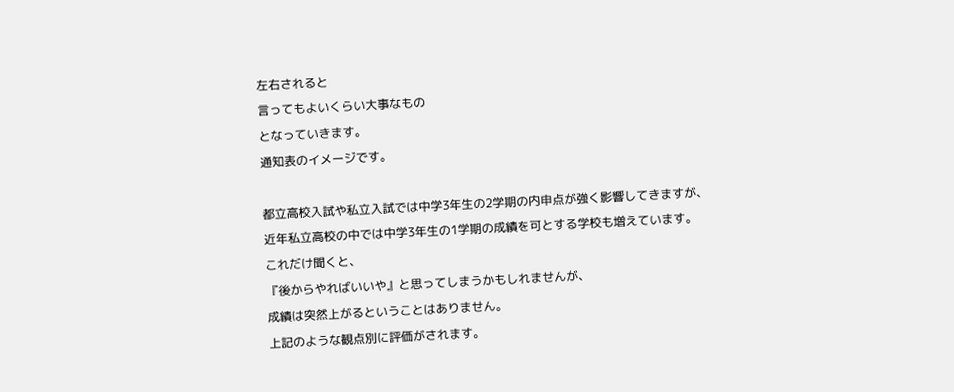左右されると
言ってもよいくらい大事なもの
となっていきます。
通知表のイメージです。

都立高校入試や私立入試では中学3年生の2学期の内申点が強く影響してきますが、
近年私立高校の中では中学3年生の1学期の成績を可とする学校も増えています。
これだけ聞くと、
『後からやればいいや』と思ってしまうかもしれませんが、
成績は突然上がるということはありません。
上記のような観点別に評価がされます。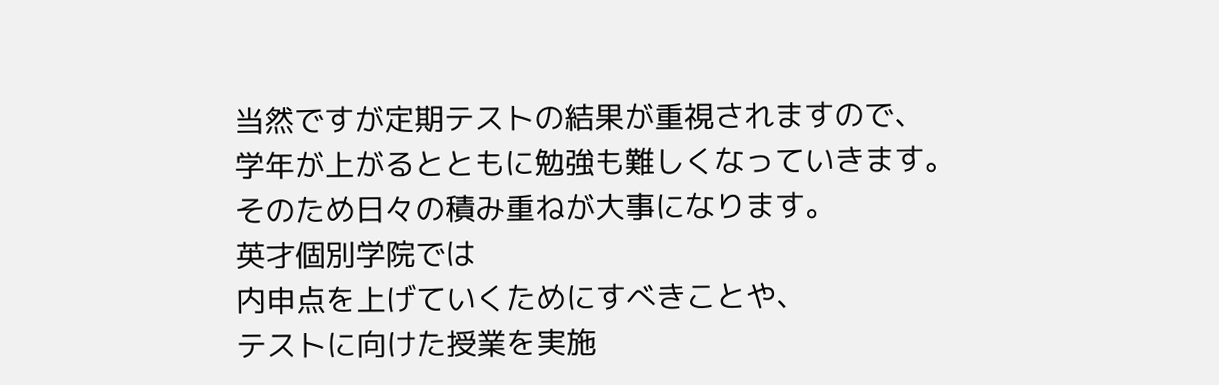当然ですが定期テストの結果が重視されますので、
学年が上がるとともに勉強も難しくなっていきます。
そのため日々の積み重ねが大事になります。
英才個別学院では
内申点を上げていくためにすべきことや、
テストに向けた授業を実施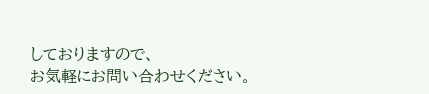しておりますので、
お気軽にお問い合わせください。